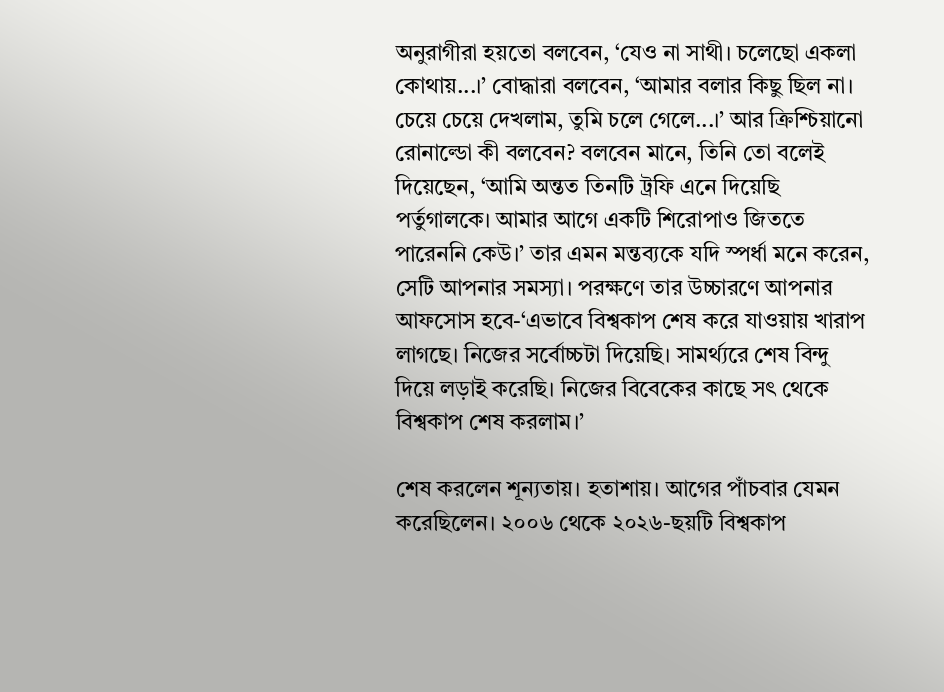অনুরাগীরা হয়তো বলবেন, ‘যেও না সাথী। চলেছো একলা কোথায়...।’ বোদ্ধারা বলবেন, ‘আমার বলার কিছু ছিল না। চেয়ে চেয়ে দেখলাম, তুমি চলে গেলে...।’ আর ক্রিশ্চিয়ানো রোনাল্ডো কী বলবেন? বলবেন মানে, তিনি তো বলেই দিয়েছেন, ‘আমি অন্তত তিনটি ট্রফি এনে দিয়েছি পর্তুগালকে। আমার আগে একটি শিরোপাও জিততে পারেননি কেউ।’ তার এমন মন্তব্যকে যদি স্পর্ধা মনে করেন, সেটি আপনার সমস্যা। পরক্ষণে তার উচ্চারণে আপনার আফসোস হবে-‘এভাবে বিশ্বকাপ শেষ করে যাওয়ায় খারাপ লাগছে। নিজের সর্বোচ্চটা দিয়েছি। সামর্থ্যরে শেষ বিন্দু দিয়ে লড়াই করেছি। নিজের বিবেকের কাছে সৎ থেকে বিশ্বকাপ শেষ করলাম।’

শেষ করলেন শূন্যতায়। হতাশায়। আগের পাঁচবার যেমন করেছিলেন। ২০০৬ থেকে ২০২৬-ছয়টি বিশ্বকাপ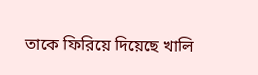তাকে ফিরিয়ে দিয়েছে খালি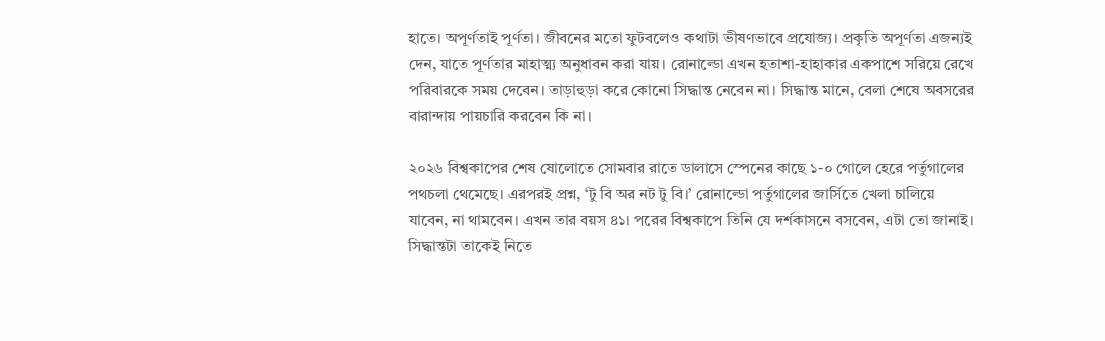হাতে। অপূর্ণতাই পূর্ণতা। জীবনের মতো ফুটবলেও কথাটা ভীষণভাবে প্রযোজ্য। প্রকৃতি অপূর্ণতা এজন্যই দেন, যাতে পূর্ণতার মাহাত্ম্য অনুধাবন করা যায়। রোনাল্ডো এখন হতাশা-হাহাকার একপাশে সরিয়ে রেখে পরিবারকে সময় দেবেন। তাড়াহুড়া করে কোনো সিদ্ধান্ত নেবেন না। সিদ্ধান্ত মানে, বেলা শেষে অবসরের বারান্দায় পায়চারি করবেন কি না।

২০২৬ বিশ্বকাপের শেষ ষোলোতে সোমবার রাতে ডালাসে স্পেনের কাছে ১-০ গোলে হেরে পর্তুগালের পথচলা থেমেছে। এরপরই প্রশ্ন, ‘টু বি অর নট টু বি।’ রোনাল্ডো পর্তুগালের জার্সিতে খেলা চালিয়ে যাবেন, না থামবেন। এখন তার বয়স ৪১। পরের বিশ্বকাপে তিনি যে দর্শকাসনে বসবেন, এটা তো জানাই। সিদ্ধান্তটা তাকেই নিতে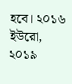হবে। ২০১৬ ইউরো, ২০১৯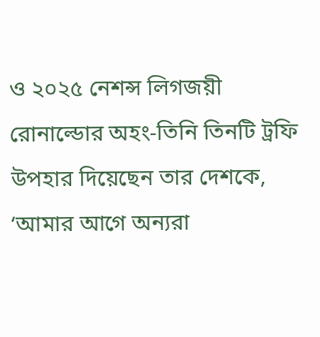ও ২০২৫ নেশন্স লিগজয়ী রোনাল্ডোর অহং-তিনি তিনটি ট্রফি উপহার দিয়েছেন তার দেশকে, ‘আমার আগে অন্যরা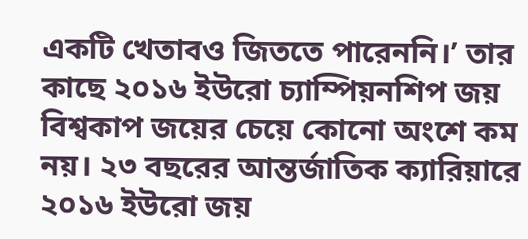একটি খেতাবও জিততে পারেননি।’ তার কাছে ২০১৬ ইউরো চ্যাম্পিয়নশিপ জয় বিশ্বকাপ জয়ের চেয়ে কোনো অংশে কম নয়। ২৩ বছরের আন্তর্জাতিক ক্যারিয়ারে ২০১৬ ইউরো জয়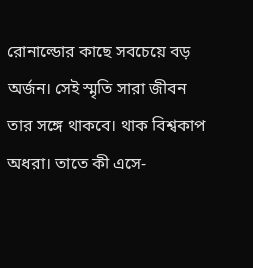রোনাল্ডোর কাছে সবচেয়ে বড় অর্জন। সেই স্মৃতি সারা জীবন তার সঙ্গে থাকবে। থাক বিশ্বকাপ অধরা। তাতে কী এসে-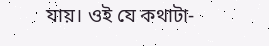যায়। ওই যে কথাটা-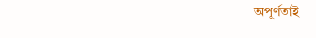অপূর্ণতাই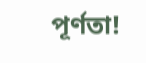পূর্ণতা!